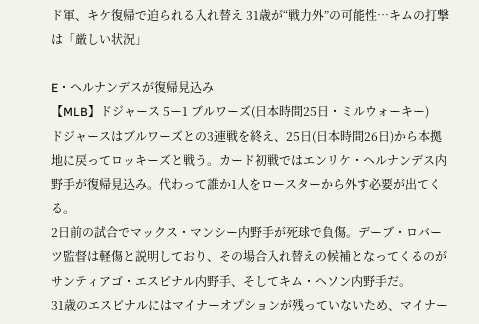ド軍、キケ復帰で迫られる入れ替え 31歳が“戦力外”の可能性…キムの打撃は「厳しい状況」

E・ヘルナンデスが復帰見込み
【MLB】ドジャース 5ー1 ブルワーズ(日本時間25日・ミルウォーキー)
ドジャースはブルワーズとの3連戦を終え、25日(日本時間26日)から本拠地に戻ってロッキーズと戦う。カード初戦ではエンリケ・ヘルナンデス内野手が復帰見込み。代わって誰か1人をロースターから外す必要が出てくる。
2日前の試合でマックス・マンシー内野手が死球で負傷。デーブ・ロバーツ監督は軽傷と説明しており、その場合入れ替えの候補となってくるのがサンティアゴ・エスピナル内野手、そしてキム・ヘソン内野手だ。
31歳のエスピナルにはマイナーオプションが残っていないため、マイナー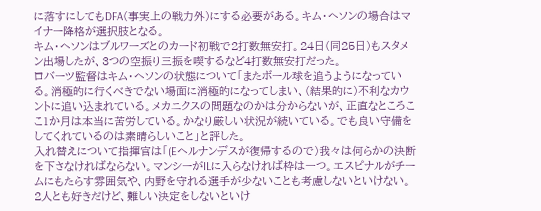に落すにしてもDFA(事実上の戦力外)にする必要がある。キム・ヘソンの場合はマイナー降格が選択肢となる。
キム・ヘソンはブルワーズとのカード初戦で2打数無安打。24日(同25日)もスタメン出場したが、3つの空振り三振を喫するなど4打数無安打だった。
ロバーツ監督はキム・ヘソンの状態について「またボール球を追うようになっている。消極的に行くべきでない場面に消極的になってしまい、(結果的に)不利なカウントに追い込まれている。メカニクスの問題なのかは分からないが、正直なところここ1か月は本当に苦労している。かなり厳しい状況が続いている。でも良い守備をしてくれているのは素晴らしいこと」と評した。
入れ替えについて指揮官は「(Eヘルナンデスが復帰するので)我々は何らかの決断を下さなければならない。マンシーがILに入らなければ枠は一つ。エスピナルがチームにもたらす雰囲気や、内野を守れる選手が少ないことも考慮しないといけない。2人とも好きだけど、難しい決定をしないといけ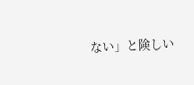ない」と険しい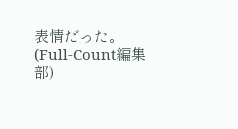表情だった。
(Full-Count編集部)